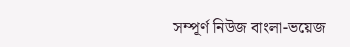সম্পূর্ণ নিউজ বাংলা-ভয়েজ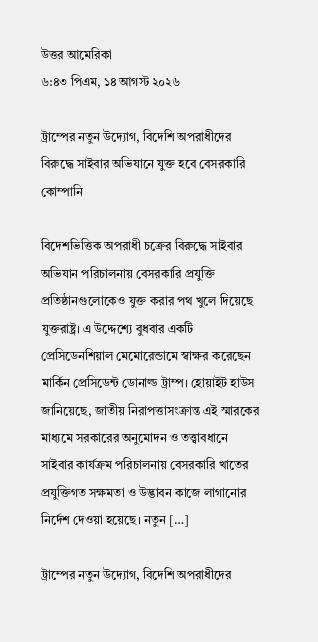উত্তর আমেরিকা
৬:৪৩ পিএম, ১৪ আগস্ট ২০২৬

ট্রাম্পের নতুন উদ্যোগ, বিদেশি অপরাধীদের বিরুদ্ধে সাইবার অভিযানে যুক্ত হবে বেসরকারি কোম্পানি

বিদেশভিত্তিক অপরাধী চক্রের বিরুদ্ধে সাইবার অভিযান পরিচালনায় বেসরকারি প্রযুক্তি প্রতিষ্ঠানগুলোকেও যুক্ত করার পথ খুলে দিয়েছে যুক্তরাষ্ট্র। এ উদ্দেশ্যে বুধবার একটি প্রেসিডেনশিয়াল মেমোরেন্ডামে স্বাক্ষর করেছেন মার্কিন প্রেসিডেন্ট ডোনাল্ড ট্রাম্প। হোয়াইট হাউস জানিয়েছে, জাতীয় নিরাপত্তাসংক্রান্ত এই স্মারকের মাধ্যমে সরকারের অনুমোদন ও তত্ত্বাবধানে সাইবার কার্যক্রম পরিচালনায় বেসরকারি খাতের প্রযুক্তিগত সক্ষমতা ও উদ্ভাবন কাজে লাগানোর নির্দেশ দেওয়া হয়েছে। নতুন […]

ট্রাম্পের নতুন উদ্যোগ, বিদেশি অপরাধীদের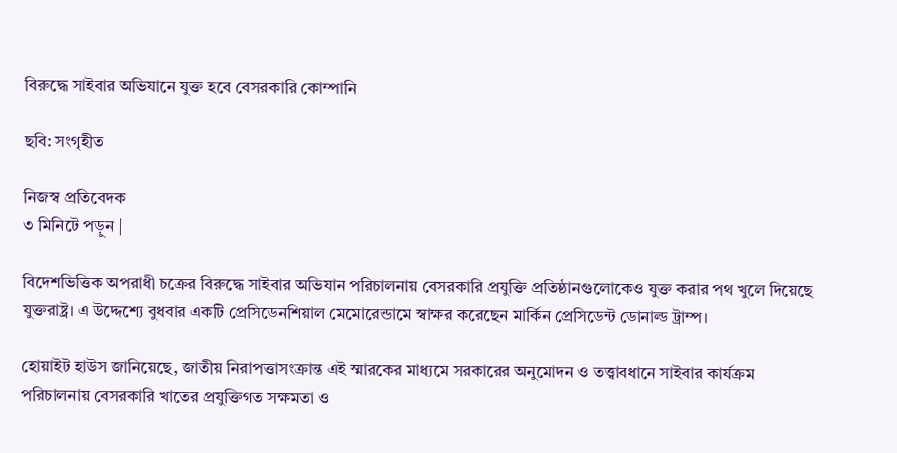বিরুদ্ধে সাইবার অভিযানে যুক্ত হবে বেসরকারি কোম্পানি

ছবি: সংগৃহীত

নিজস্ব প্রতিবেদক
৩ মিনিটে পড়ুন |

বিদেশভিত্তিক অপরাধী চক্রের বিরুদ্ধে সাইবার অভিযান পরিচালনায় বেসরকারি প্রযুক্তি প্রতিষ্ঠানগুলোকেও যুক্ত করার পথ খুলে দিয়েছে যুক্তরাষ্ট্র। এ উদ্দেশ্যে বুধবার একটি প্রেসিডেনশিয়াল মেমোরেন্ডামে স্বাক্ষর করেছেন মার্কিন প্রেসিডেন্ট ডোনাল্ড ট্রাম্প।

হোয়াইট হাউস জানিয়েছে, জাতীয় নিরাপত্তাসংক্রান্ত এই স্মারকের মাধ্যমে সরকারের অনুমোদন ও তত্ত্বাবধানে সাইবার কার্যক্রম পরিচালনায় বেসরকারি খাতের প্রযুক্তিগত সক্ষমতা ও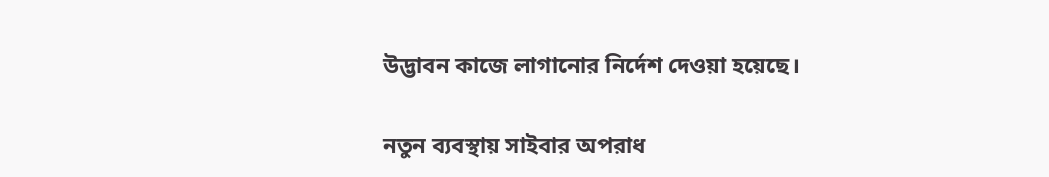উদ্ভাবন কাজে লাগানোর নির্দেশ দেওয়া হয়েছে।

নতুন ব্যবস্থায় সাইবার অপরাধ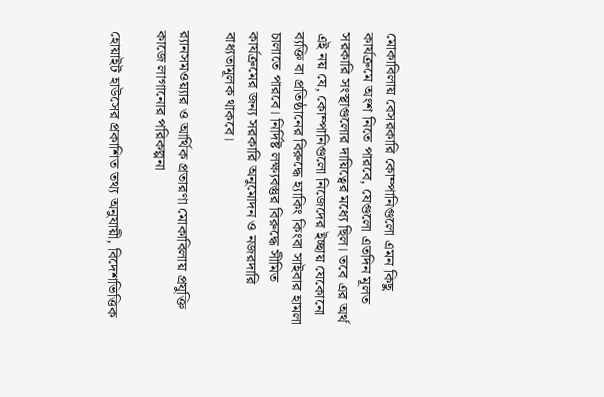মোকাবিলায় বেসরকারি কোম্পানিগুলো এমন কিছু কার্যক্রমে অংশ নিতে পারবে, যেগুলো এতদিন মূলত সরকারি সংস্থাগুলোর দায়িত্বের মধ্যে ছিল। তবে এর অর্থ এই নয় যে, কোম্পানিগুলো নিজেদের ইচ্ছায় যেকোনো ব্যক্তি বা প্রতিষ্ঠানের বিরুদ্ধে হ্যাকিং কিংবা সাইবার হামলা চালাতে পারবে। নির্দিষ্ট লক্ষ্যবস্তুর বিরুদ্ধে সীমিত কার্যক্রমের জন্য সরকারি অনুমোদন ও নজরদারি বাধ্যতামূলক থাকবে।

র‍্যানসমওয়্যার ও আর্থিক প্রতারণা মোকাবিলায় প্রযুক্তি কাজে লাগানোর পরিকল্পনা

হোয়াইট হাউসের প্রকাশিত তথ্য অনুযায়ী, বিদেশভিত্তিক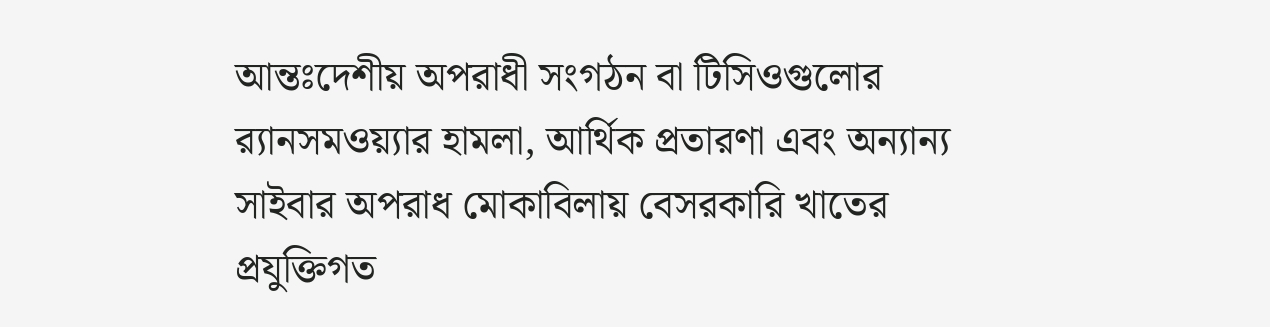আন্তঃদেশীয় অপরাধী সংগঠন বা টিসিওগুলোর র‍্যানসমওয়্যার হামলা, আর্থিক প্রতারণা এবং অন্যান্য সাইবার অপরাধ মোকাবিলায় বেসরকারি খাতের প্রযুক্তিগত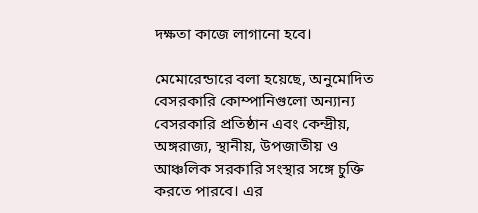দক্ষতা কাজে লাগানো হবে।

মেমোরেন্ডারে বলা হয়েছে, অনুমোদিত বেসরকারি কোম্পানিগুলো অন্যান্য বেসরকারি প্রতিষ্ঠান এবং কেন্দ্রীয়, অঙ্গরাজ্য, স্থানীয়, উপজাতীয় ও আঞ্চলিক সরকারি সংস্থার সঙ্গে চুক্তি করতে পারবে। এর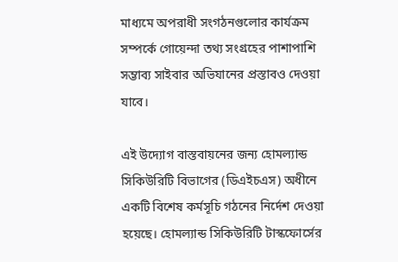মাধ্যমে অপরাধী সংগঠনগুলোর কার্যক্রম সম্পর্কে গোয়েন্দা তথ্য সংগ্রহের পাশাপাশি সম্ভাব্য সাইবার অভিযানের প্রস্তাবও দেওয়া যাবে।

এই উদ্যোগ বাস্তবায়নের জন্য হোমল্যান্ড সিকিউরিটি বিভাগের (ডিএইচএস) অধীনে একটি বিশেষ কর্মসূচি গঠনের নির্দেশ দেওয়া হয়েছে। হোমল্যান্ড সিকিউরিটি টাস্কফোর্সের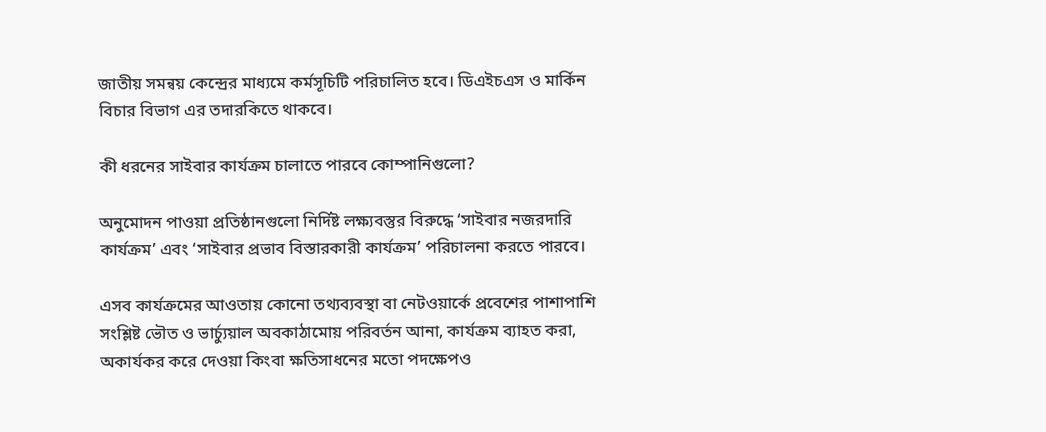জাতীয় সমন্বয় কেন্দ্রের মাধ্যমে কর্মসূচিটি পরিচালিত হবে। ডিএইচএস ও মার্কিন বিচার বিভাগ এর তদারকিতে থাকবে।

কী ধরনের সাইবার কার্যক্রম চালাতে পারবে কোম্পানিগুলো?

অনুমোদন পাওয়া প্রতিষ্ঠানগুলো নির্দিষ্ট লক্ষ্যবস্তুর বিরুদ্ধে ‘সাইবার নজরদারি কার্যক্রম’ এবং ‘সাইবার প্রভাব বিস্তারকারী কার্যক্রম’ পরিচালনা করতে পারবে।

এসব কার্যক্রমের আওতায় কোনো তথ্যব্যবস্থা বা নেটওয়ার্কে প্রবেশের পাশাপাশি সংশ্লিষ্ট ভৌত ও ভার্চ্যুয়াল অবকাঠামোয় পরিবর্তন আনা, কার্যক্রম ব্যাহত করা, অকার্যকর করে দেওয়া কিংবা ক্ষতিসাধনের মতো পদক্ষেপও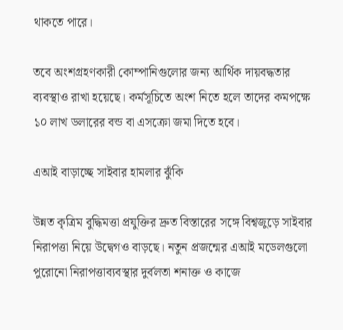থাকতে পারে।

তবে অংশগ্রহণকারী কোম্পানিগুলোর জন্য আর্থিক দায়বদ্ধতার ব্যবস্থাও রাখা হয়েছে। কর্মসূচিতে অংশ নিতে হলে তাদের কমপক্ষে ১০ লাখ ডলারের বন্ড বা এসক্রো জমা দিতে হবে।

এআই বাড়াচ্ছে সাইবার হামলার ঝুঁকি

উন্নত কৃত্রিম বুদ্ধিমত্তা প্রযুক্তির দ্রুত বিস্তারের সঙ্গে বিশ্বজুড়ে সাইবার নিরাপত্তা নিয়ে উদ্বেগও বাড়ছে। নতুন প্রজন্মের এআই মডেলগুলো পুরোনো নিরাপত্তাব্যবস্থার দুর্বলতা শনাক্ত ও কাজে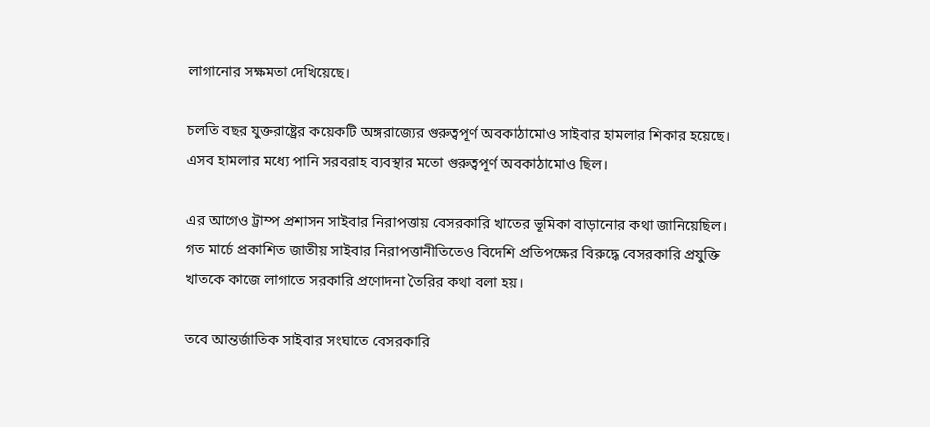লাগানোর সক্ষমতা দেখিয়েছে।

চলতি বছর যুক্তরাষ্ট্রের কয়েকটি অঙ্গরাজ্যের গুরুত্বপূর্ণ অবকাঠামোও সাইবার হামলার শিকার হয়েছে। এসব হামলার মধ্যে পানি সরবরাহ ব্যবস্থার মতো গুরুত্বপূর্ণ অবকাঠামোও ছিল।

এর আগেও ট্রাম্প প্রশাসন সাইবার নিরাপত্তায় বেসরকারি খাতের ভূমিকা বাড়ানোর কথা জানিয়েছিল। গত মার্চে প্রকাশিত জাতীয় সাইবার নিরাপত্তানীতিতেও বিদেশি প্রতিপক্ষের বিরুদ্ধে বেসরকারি প্রযুক্তি খাতকে কাজে লাগাতে সরকারি প্রণোদনা তৈরির কথা বলা হয়।

তবে আন্তর্জাতিক সাইবার সংঘাতে বেসরকারি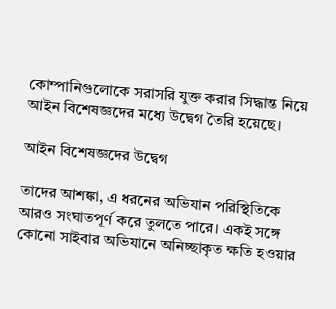কোম্পানিগুলোকে সরাসরি যুক্ত করার সিদ্ধান্ত নিয়ে আইন বিশেষজ্ঞদের মধ্যে উদ্বেগ তৈরি হয়েছে।

আইন বিশেষজ্ঞদের উদ্বেগ

তাদের আশঙ্কা, এ ধরনের অভিযান পরিস্থিতিকে আরও সংঘাতপূর্ণ করে তুলতে পারে। একই সঙ্গে কোনো সাইবার অভিযানে অনিচ্ছাকৃত ক্ষতি হওয়ার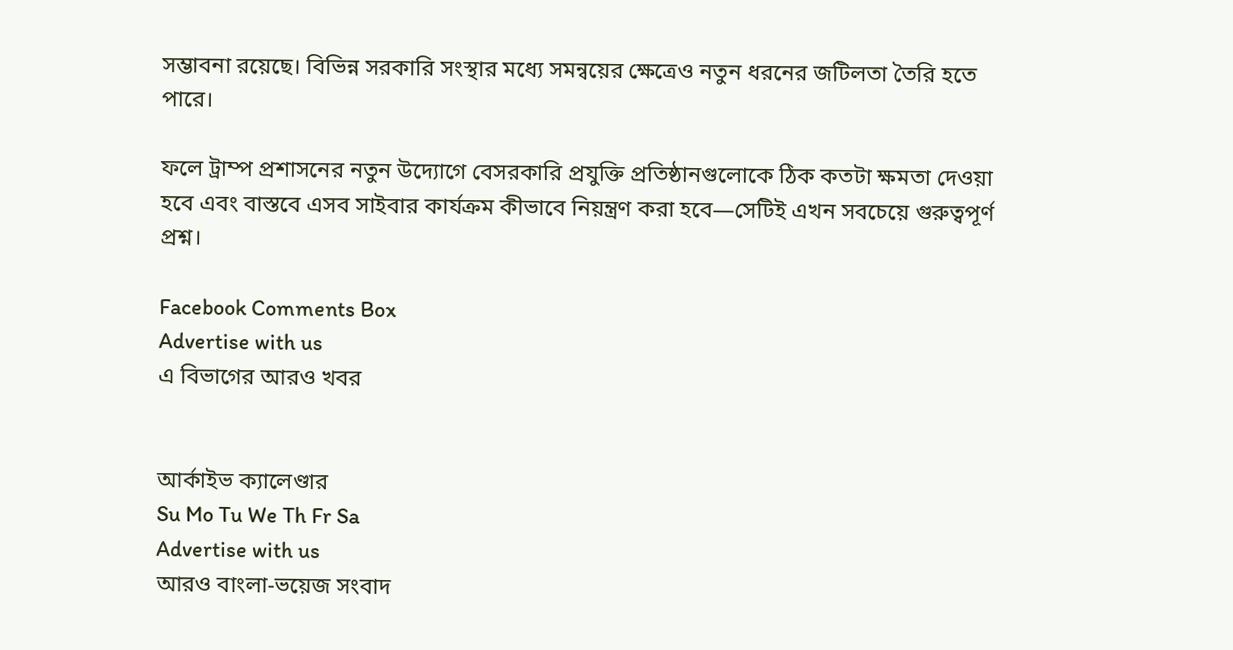সম্ভাবনা রয়েছে। বিভিন্ন সরকারি সংস্থার মধ্যে সমন্বয়ের ক্ষেত্রেও নতুন ধরনের জটিলতা তৈরি হতে পারে।

ফলে ট্রাম্প প্রশাসনের নতুন উদ্যোগে বেসরকারি প্রযুক্তি প্রতিষ্ঠানগুলোকে ঠিক কতটা ক্ষমতা দেওয়া হবে এবং বাস্তবে এসব সাইবার কার্যক্রম কীভাবে নিয়ন্ত্রণ করা হবে—সেটিই এখন সবচেয়ে গুরুত্বপূর্ণ প্রশ্ন।

Facebook Comments Box
Advertise with us
এ বিভাগের আরও খবর


আর্কাইভ ক্যালেণ্ডার
Su Mo Tu We Th Fr Sa
Advertise with us
আরও বাংলা-ভয়েজ সংবাদ